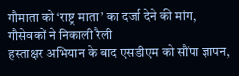गौमाता को ‘राष्ट्र माता’ का दर्जा देने की मांग, गौसेवकों ने निकाली रैली
हस्ताक्षर अभियान के बाद एसडीएम को सौंपा ज्ञापन,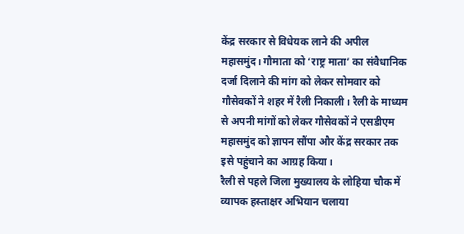केंद्र सरकार से विधेयक लाने की अपील
महासमुंद। गौमाता को ‘राष्ट्र माता’ का संवैधानिक दर्जा दिलाने की मांग को लेकर सोमवार को गौसेवकों ने शहर में रैली निकाली। रैली के माध्यम से अपनी मांगों को लेकर गौसेवकों ने एसडीएम महासमुंद को ज्ञापन सौंपा और केंद्र सरकार तक इसे पहुंचाने का आग्रह किया।
रैली से पहले जिला मुख्यालय के लोहिया चौक में व्यापक हस्ताक्षर अभियान चलाया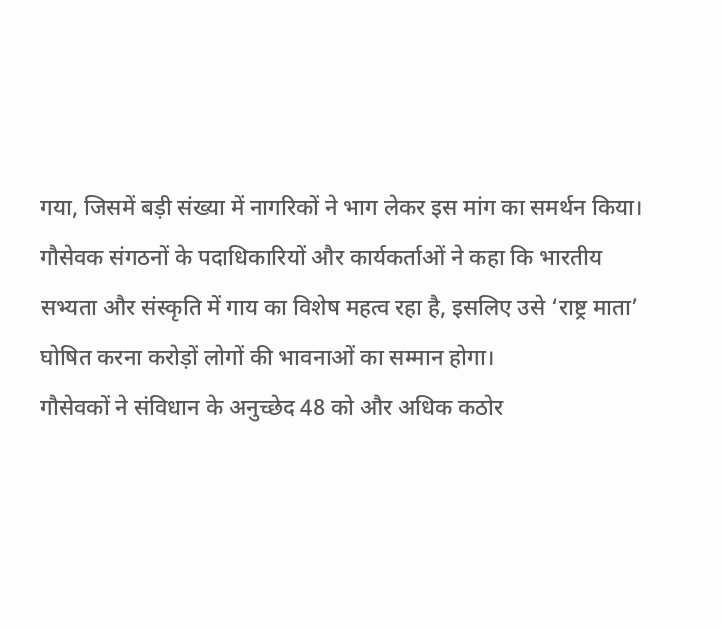गया, जिसमें बड़ी संख्या में नागरिकों ने भाग लेकर इस मांग का समर्थन किया। गौसेवक संगठनों के पदाधिकारियों और कार्यकर्ताओं ने कहा कि भारतीय सभ्यता और संस्कृति में गाय का विशेष महत्व रहा है, इसलिए उसे ‘राष्ट्र माता’ घोषित करना करोड़ों लोगों की भावनाओं का सम्मान होगा।
गौसेवकों ने संविधान के अनुच्छेद 48 को और अधिक कठोर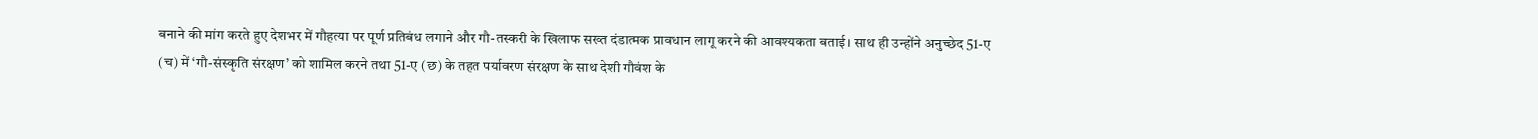बनाने की मांग करते हुए देशभर में गौहत्या पर पूर्ण प्रतिबंध लगाने और गौ-तस्करी के खिलाफ सख्त दंडात्मक प्रावधान लागू करने की आवश्यकता बताई। साथ ही उन्होंने अनुच्छेद 51-ए (च) में ‘गौ-संस्कृति संरक्षण’ को शामिल करने तथा 51-ए (छ) के तहत पर्यावरण संरक्षण के साथ देशी गौवंश के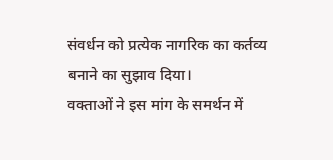संवर्धन को प्रत्येक नागरिक का कर्तव्य बनाने का सुझाव दिया।
वक्ताओं ने इस मांग के समर्थन में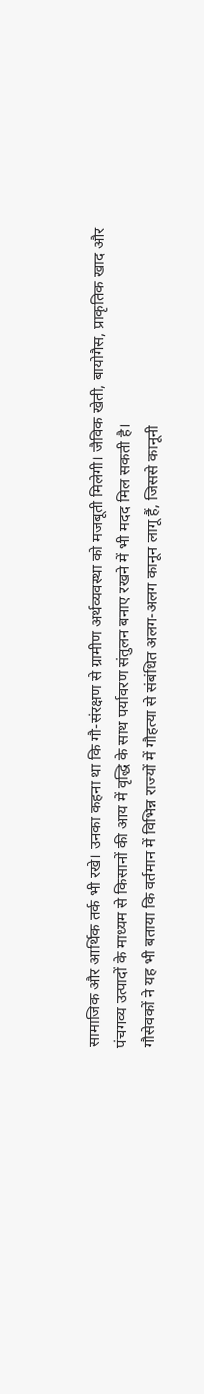सामाजिक और आर्थिक तर्क भी रखे। उनका कहना था कि गौ-संरक्षण से ग्रामीण अर्थव्यवस्था को मजबूती मिलेगी। जैविक खेती, बायोगैस, प्राकृतिक खाद और पंचगव्य उत्पादों के माध्यम से किसानों की आय में वृद्धि के साथ पर्यावरण संतुलन बनाए रखने में भी मदद मिल सकती है।
गौसेवकों ने यह भी बताया कि वर्तमान में विभिन्न राज्यों में गौहत्या से संबंधित अलग-अलग कानून लागू हैं, जिससे कानूनी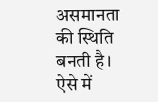असमानता की स्थिति बनती है। ऐसे में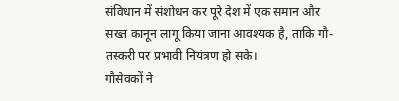संविधान में संशोधन कर पूरे देश में एक समान और सख्त कानून लागू किया जाना आवश्यक है, ताकि गौ-तस्करी पर प्रभावी नियंत्रण हो सके।
गौसेवकों ने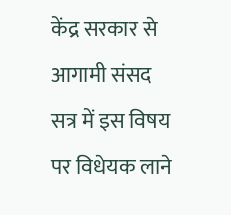केंद्र सरकार से आगामी संसद सत्र में इस विषय पर विधेयक लाने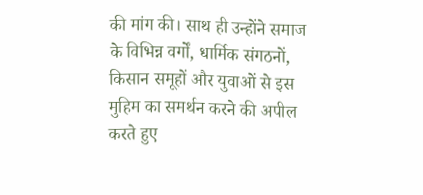की मांग की। साथ ही उन्होंने समाज के विभिन्न वर्गों, धार्मिक संगठनों, किसान समूहों और युवाओं से इस मुहिम का समर्थन करने की अपील करते हुए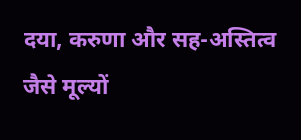दया, करुणा और सह-अस्तित्व जैसे मूल्यों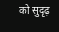को सुदृढ़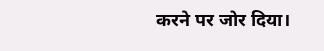करने पर जोर दिया।